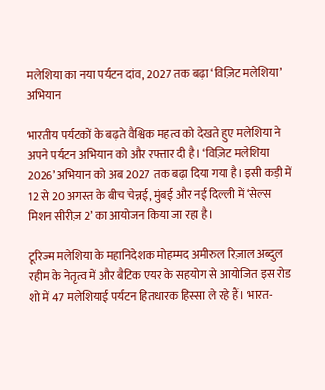मलेशिया का नया पर्यटन दांव, 2027 तक बढ़ा ‘विज़िट मलेशिया’ अभियान

भारतीय पर्यटकों के बढ़ते वैश्विक महत्व को देखते हुए मलेशिया ने अपने पर्यटन अभियान को और रफ्तार दी है। ‘विज़िट मलेशिया 2026’ अभियान को अब 2027 तक बढ़ा दिया गया है। इसी कड़ी में 12 से 20 अगस्त के बीच चेन्नई, मुंबई और नई दिल्ली में ‘सेल्स मिशन सीरीज़ 2’ का आयोजन किया जा रहा है।

टूरिज्म मलेशिया के महानिदेशक मोहम्मद अमीरुल रिज़ाल अब्दुल रहीम के नेतृत्व में और बैटिक एयर के सहयोग से आयोजित इस रोड शो में 47 मलेशियाई पर्यटन हितधारक हिस्सा ले रहे हैं। भारत-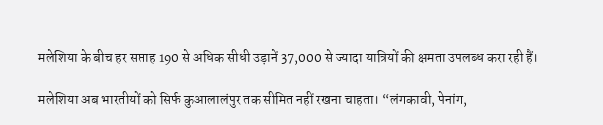मलेशिया के बीच हर सप्ताह 190 से अधिक सीधी उड़ानें 37,000 से ज्यादा यात्रियों की क्षमता उपलब्ध करा रही हैं।

मलेशिया अब भारतीयों को सिर्फ कुआलालंपुर तक सीमित नहीं रखना चाहता। “लंगकावी, पेनांग,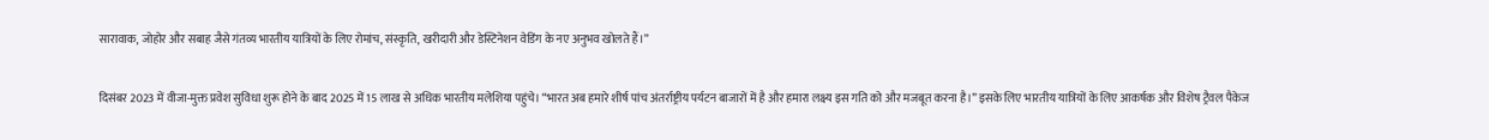सारावाक, जोहोर और सबाह जैसे गंतव्य भारतीय यात्रियों के लिए रोमांच, संस्कृति, खरीदारी और डेस्टिनेशन वेडिंग के नए अनुभव खोलते हैं।”

दिसंबर 2023 में वीजा-मुक्त प्रवेश सुविधा शुरू होने के बाद 2025 में 15 लाख से अधिक भारतीय मलेशिया पहुंचे। “भारत अब हमारे शीर्ष पांच अंतर्राष्ट्रीय पर्यटन बाजारों में है और हमारा लक्ष्य इस गति को और मजबूत करना है।” इसके लिए भारतीय यात्रियों के लिए आकर्षक और विशेष ट्रैवल पैकेज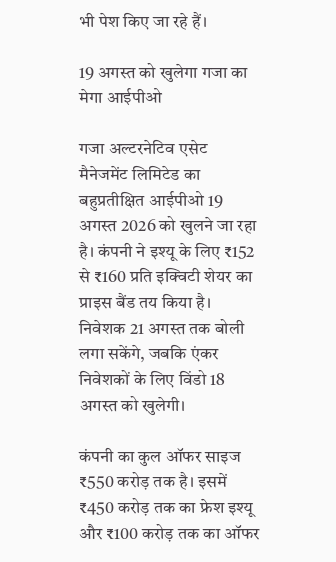भी पेश किए जा रहे हैं।

19 अगस्त को खुलेगा गजा का मेगा आईपीओ

गजा अल्टरनेटिव एसेट मैनेजमेंट लिमिटेड का बहुप्रतीक्षित आईपीओ 19 अगस्त 2026 को खुलने जा रहा है। कंपनी ने इश्यू के लिए ₹152 से ₹160 प्रति इक्विटी शेयर का प्राइस बैंड तय किया है। निवेशक 21 अगस्त तक बोली लगा सकेंगे, जबकि एंकर निवेशकों के लिए विंडो 18 अगस्त को खुलेगी।

कंपनी का कुल ऑफर साइज ₹550 करोड़ तक है। इसमें ₹450 करोड़ तक का फ्रेश इश्यू और ₹100 करोड़ तक का ऑफर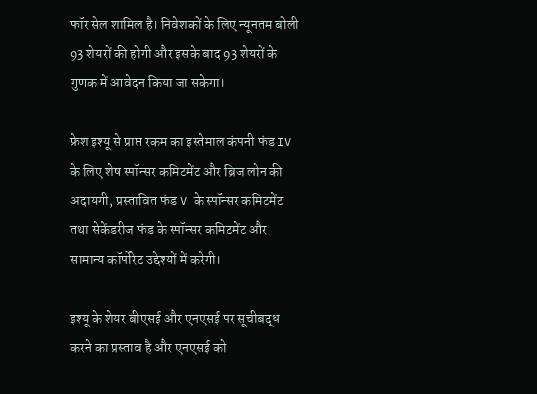फॉर सेल शामिल है। निवेशकों के लिए न्यूनतम बोली 93 शेयरों की होगी और इसके बाद 93 शेयरों के गुणक में आवेदन किया जा सकेगा।

फ्रेश इश्यू से प्राप्त रकम का इस्तेमाल कंपनी फंड IV के लिए शेष स्पॉन्सर कमिटमेंट और ब्रिज लोन की अदायगी, प्रस्तावित फंड V के स्पॉन्सर कमिटमेंट तथा सेकेंडरीज फंड के स्पॉन्सर कमिटमेंट और सामान्य कॉर्पोरेट उद्देश्यों में करेगी।

इश्यू के शेयर बीएसई और एनएसई पर सूचीबद्ध करने का प्रस्ताव है और एनएसई को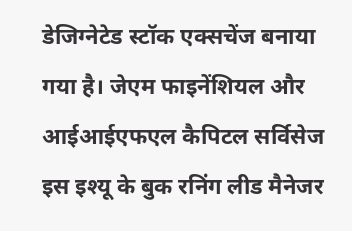डेजिग्नेटेड स्टॉक एक्सचेंज बनाया गया है। जेएम फाइनेंशियल और आईआईएफएल कैपिटल सर्विसेज इस इश्यू के बुक रनिंग लीड मैनेजर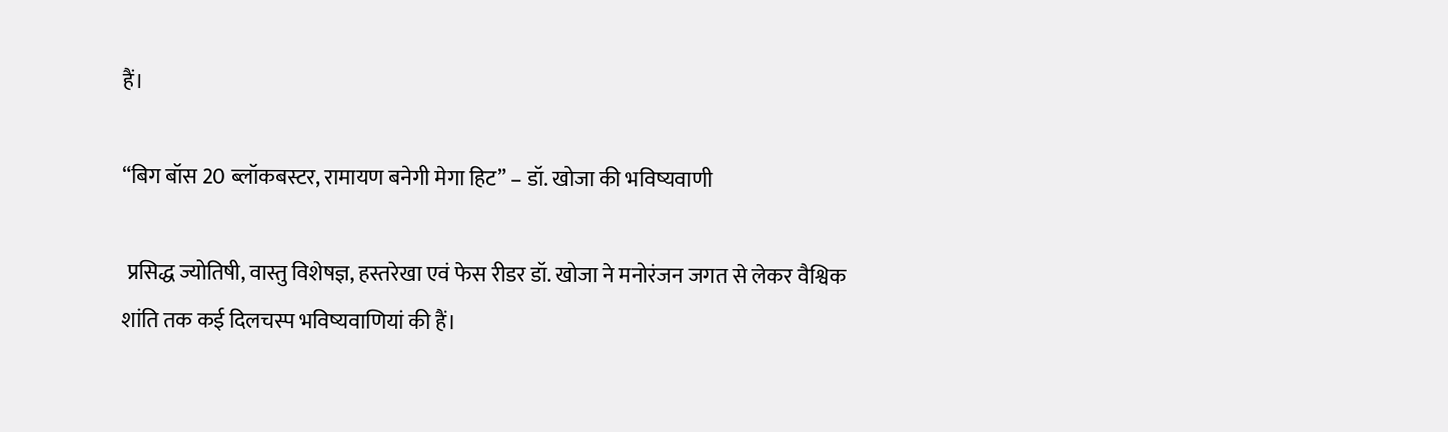हैं।

“बिग बॉस 20 ब्लॉकबस्टर, रामायण बनेगी मेगा हिट” – डॉ. खोजा की भविष्यवाणी

 प्रसिद्ध ज्योतिषी, वास्तु विशेषज्ञ, हस्तरेखा एवं फेस रीडर डॉ. खोजा ने मनोरंजन जगत से लेकर वैश्विक शांति तक कई दिलचस्प भविष्यवाणियां की हैं।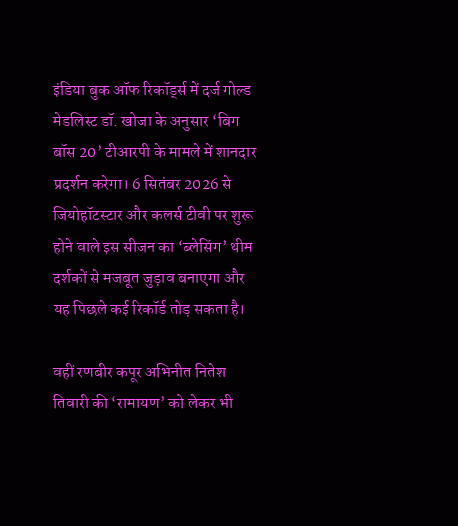इंडिया बुक ऑफ रिकॉर्ड्स में दर्ज गोल्ड मेडलिस्ट डॉ. खोजा के अनुसार ‘बिग बॉस 20’ टीआरपी के मामले में शानदार प्रदर्शन करेगा। 6 सितंबर 2026 से जियोहॉटस्टार और कलर्स टीवी पर शुरू होने वाले इस सीजन का ‘ब्लेसिंग’ थीम दर्शकों से मजबूत जुड़ाव बनाएगा और यह पिछले कई रिकॉर्ड तोड़ सकता है।

वहीं रणबीर कपूर अभिनीत नितेश तिवारी की ‘रामायण’ को लेकर भी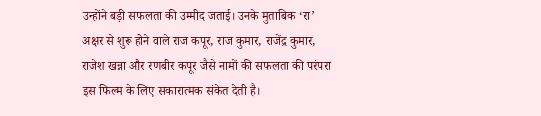उन्होंने बड़ी सफलता की उम्मीद जताई। उनके मुताबिक ‘रा’ अक्षर से शुरू होने वाले राज कपूर, राज कुमार, राजेंद्र कुमार, राजेश खन्ना और रणबीर कपूर जैसे नामों की सफलता की परंपरा इस फिल्म के लिए सकारात्मक संकेत देती है।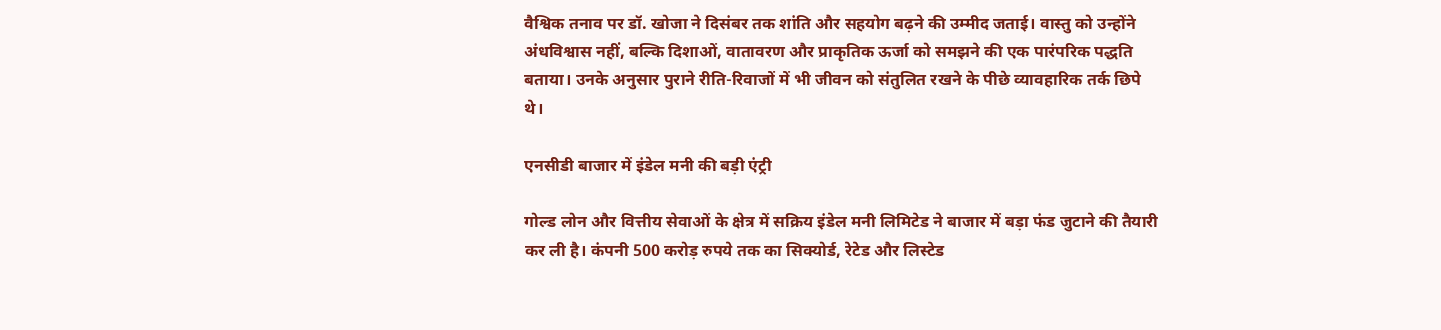वैश्विक तनाव पर डॉ. खोजा ने दिसंबर तक शांति और सहयोग बढ़ने की उम्मीद जताई। वास्तु को उन्होंने अंधविश्वास नहीं, बल्कि दिशाओं, वातावरण और प्राकृतिक ऊर्जा को समझने की एक पारंपरिक पद्धति बताया। उनके अनुसार पुराने रीति-रिवाजों में भी जीवन को संतुलित रखने के पीछे व्यावहारिक तर्क छिपे थे।

एनसीडी बाजार में इंडेल मनी की बड़ी एंट्री

गोल्ड लोन और वित्तीय सेवाओं के क्षेत्र में सक्रिय इंडेल मनी लिमिटेड ने बाजार में बड़ा फंड जुटाने की तैयारी कर ली है। कंपनी 500 करोड़ रुपये तक का सिक्योर्ड, रेटेड और लिस्टेड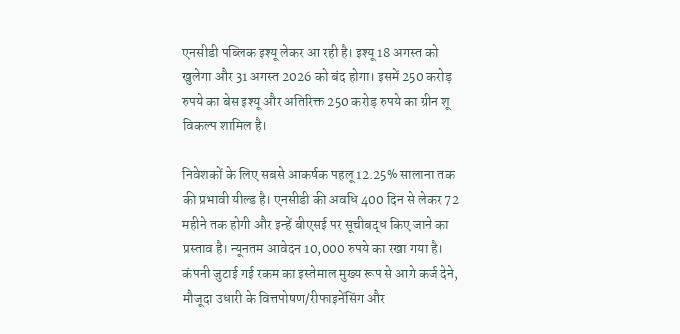एनसीडी पब्लिक इश्यू लेकर आ रही है। इश्यू 18 अगस्त को खुलेगा और 31 अगस्त 2026 को बंद होगा। इसमें 250 करोड़ रुपये का बेस इश्यू और अतिरिक्त 250 करोड़ रुपये का ग्रीन शू विकल्प शामिल है।

निवेशकों के लिए सबसे आकर्षक पहलू 12.25% सालाना तक की प्रभावी यील्ड है। एनसीडी की अवधि 400 दिन से लेकर 72 महीने तक होगी और इन्हें बीएसई पर सूचीबद्ध किए जाने का प्रस्ताव है। न्यूनतम आवेदन 10,000 रुपये का रखा गया है। कंपनी जुटाई गई रकम का इस्तेमाल मुख्य रूप से आगे कर्ज देने, मौजूदा उधारी के वित्तपोषण/रीफाइनेंसिंग और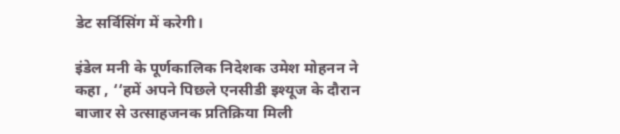डेट सर्विसिंग में करेगी।

इंडेल मनी के पूर्णकालिक निदेशक उमेश मोहनन ने कहा , ‘‘हमें अपने पिछले एनसीडी इश्यूज के दौरान बाजार से उत्साहजनक प्रतिक्रिया मिली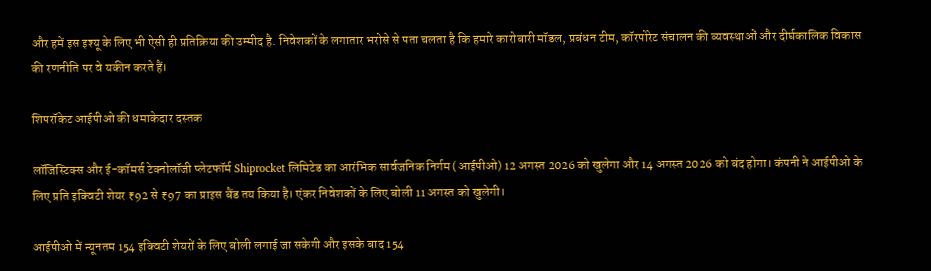और हमें इस इश्यू के लिए भी ऐसी ही प्रतिक्रिया की उम्मीद है. निवेशकों के लगातार भरोसे से पता चलता है कि हमारे कारोबारी मॉडल, प्रबंधन टीम, कॉरपोरेट संचालन की व्यवस्थाओं और दीर्घकालिक विकास की रणनीति पर वे यकीन करते हैं।

शिपरॉकेट आईपीओ की धमाकेदार दस्तक

लॉजिस्टिक्स और ई-कॉमर्स टेक्नोलॉजी प्लेटफॉर्म Shiprocket लिमिटेड का आरंभिक सार्वजनिक निर्गम (आईपीओ) 12 अगस्त 2026 को खुलेगा और 14 अगस्त 2026 को बंद होगा। कंपनी ने आईपीओ के लिए प्रति इक्विटी शेयर ₹92 से ₹97 का प्राइस बैंड तय किया है। एंकर निवेशकों के लिए बोली 11 अगस्त को खुलेगी।

आईपीओ में न्यूनतम 154 इक्विटी शेयरों के लिए बोली लगाई जा सकेगी और इसके बाद 154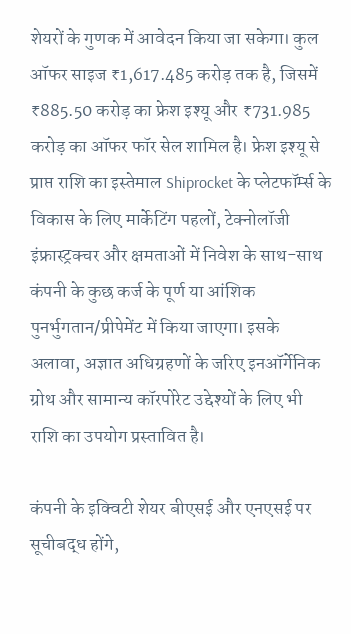शेयरों के गुणक में आवेदन किया जा सकेगा। कुल ऑफर साइज ₹1,617.485 करोड़ तक है, जिसमें ₹885.50 करोड़ का फ्रेश इश्यू और ₹731.985 करोड़ का ऑफर फॉर सेल शामिल है। फ्रेश इश्यू से प्राप्त राशि का इस्तेमाल Shiprocket के प्लेटफॉर्म्स के विकास के लिए मार्केटिंग पहलों, टेक्नोलॉजी इंफ्रास्ट्रक्चर और क्षमताओं में निवेश के साथ-साथ कंपनी के कुछ कर्ज के पूर्ण या आंशिक पुनर्भुगतान/प्रीपेमेंट में किया जाएगा। इसके अलावा, अज्ञात अधिग्रहणों के जरिए इनऑर्गेनिक ग्रोथ और सामान्य कॉरपोरेट उद्देश्यों के लिए भी राशि का उपयोग प्रस्तावित है।

कंपनी के इक्विटी शेयर बीएसई और एनएसई पर सूचीबद्ध होंगे,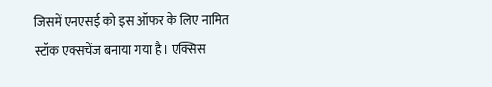जिसमें एनएसई को इस ऑफर के लिए नामित स्टॉक एक्सचेंज बनाया गया है। एक्सिस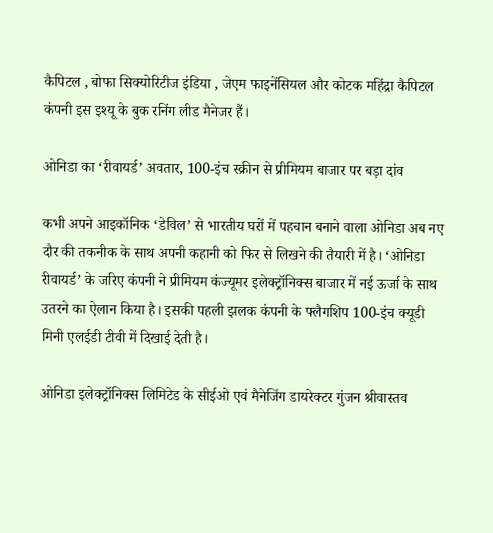कैपिटल , बोफा सिक्योरिटीज इंडिया , जेएम फाइनेंसियल और कोटक महिंद्रा कैपिटल कंपनी इस इश्यू के बुक रनिंग लीड मैनेजर हैं।

ओनिडा का ‘रीवायर्ड’ अवतार, 100-इंच स्क्रीन से प्रीमियम बाजार पर बड़ा दांव

कभी अपने आइकॉनिक ‘डेविल’ से भारतीय घरों में पहचान बनाने वाला ओनिडा अब नए दौर की तकनीक के साथ अपनी कहानी को फिर से लिखने की तैयारी में है। ‘ओनिडा रीवायर्ड’ के जरिए कंपनी ने प्रीमियम कंज्यूमर इलेक्ट्रॉनिक्स बाजार में नई ऊर्जा के साथ उतरने का ऐलान किया है। इसकी पहली झलक कंपनी के फ्लैगशिप 100-इंच क्यूडी मिनी एलईडी टीवी में दिखाई देती है।

ओनिडा इलेक्ट्रॉनिक्स लिमिटेड के सीईओ एवं मैनेजिंग डायरेक्टर गुंजन श्रीवास्तव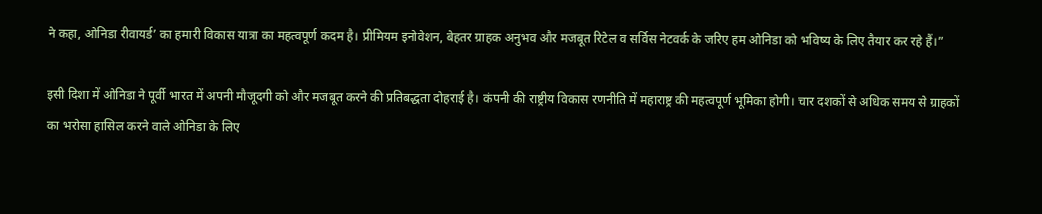ने कहा, ओनिडा रीवायर्ड’ का हमारी विकास यात्रा का महत्वपूर्ण कदम है। प्रीमियम इनोवेशन, बेहतर ग्राहक अनुभव और मजबूत रिटेल व सर्विस नेटवर्क के जरिए हम ओनिडा को भविष्य के लिए तैयार कर रहे हैं।”

इसी दिशा में ओनिडा ने पूर्वी भारत में अपनी मौजूदगी को और मजबूत करने की प्रतिबद्धता दोहराई है। कंपनी की राष्ट्रीय विकास रणनीति में महाराष्ट्र की महत्वपूर्ण भूमिका होगी। चार दशकों से अधिक समय से ग्राहकों का भरोसा हासिल करने वाले ओनिडा के लिए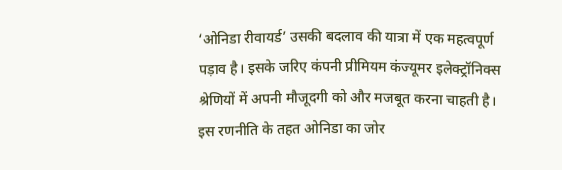‘ओनिडा रीवायर्ड’ उसकी बदलाव की यात्रा में एक महत्वपूर्ण पड़ाव है। इसके जरिए कंपनी प्रीमियम कंज्यूमर इलेक्ट्रॉनिक्स श्रेणियों में अपनी मौजूदगी को और मजबूत करना चाहती है। इस रणनीति के तहत ओनिडा का जोर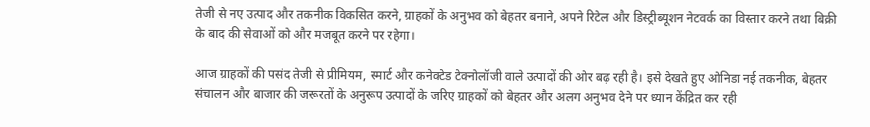तेजी से नए उत्पाद और तकनीक विकसित करने, ग्राहकों के अनुभव को बेहतर बनाने, अपने रिटेल और डिस्ट्रीब्यूशन नेटवर्क का विस्तार करने तथा बिक्री के बाद की सेवाओं को और मजबूत करने पर रहेगा।

आज ग्राहकों की पसंद तेजी से प्रीमियम, स्मार्ट और कनेक्टेड टेक्नोलॉजी वाले उत्पादों की ओर बढ़ रही है। इसे देखते हुए ओनिडा नई तकनीक, बेहतर संचालन और बाजार की जरूरतों के अनुरूप उत्पादों के जरिए ग्राहकों को बेहतर और अलग अनुभव देने पर ध्यान केंद्रित कर रही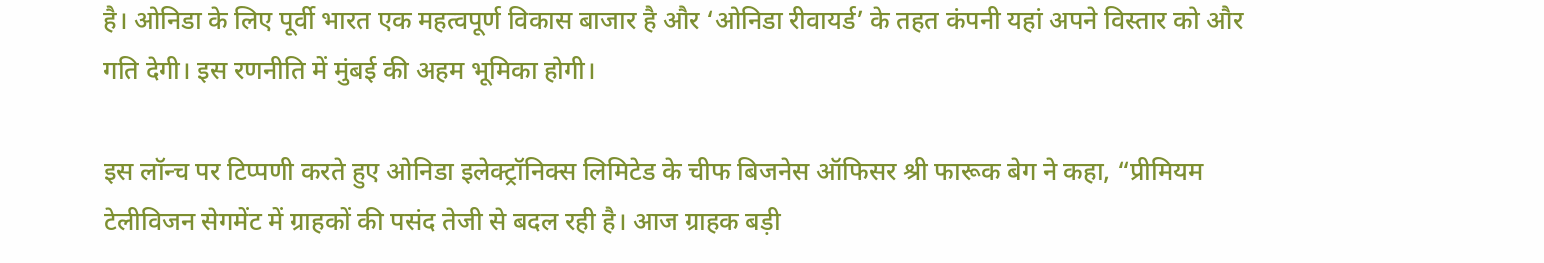है। ओनिडा के लिए पूर्वी भारत एक महत्वपूर्ण विकास बाजार है और ‘ओनिडा रीवायर्ड’ के तहत कंपनी यहां अपने विस्तार को और गति देगी। इस रणनीति में मुंबई की अहम भूमिका होगी।

इस लॉन्च पर टिप्पणी करते हुए ओनिडा इलेक्ट्रॉनिक्स लिमिटेड के चीफ बिजनेस ऑफिसर श्री फारूक बेग ने कहा, “प्रीमियम टेलीविजन सेगमेंट में ग्राहकों की पसंद तेजी से बदल रही है। आज ग्राहक बड़ी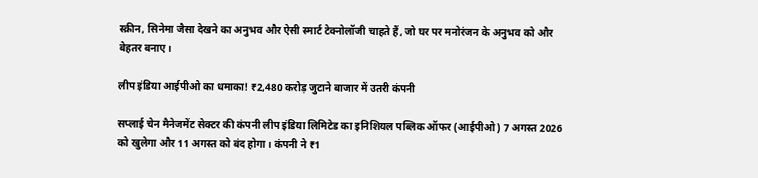स्क्रीन, सिनेमा जैसा देखने का अनुभव और ऐसी स्मार्ट टेक्नोलॉजी चाहते हैं, जो घर पर मनोरंजन के अनुभव को और बेहतर बनाए।

लीप इंडिया आईपीओ का धमाका! ₹2,480 करोड़ जुटाने बाजार में उतरी कंपनी

सप्लाई चेन मैनेजमेंट सेक्टर की कंपनी लीप इंडिया लिमिटेड का इनिशियल पब्लिक ऑफर (आईपीओ) 7 अगस्त 2026 को खुलेगा और 11 अगस्त को बंद होगा। कंपनी ने ₹1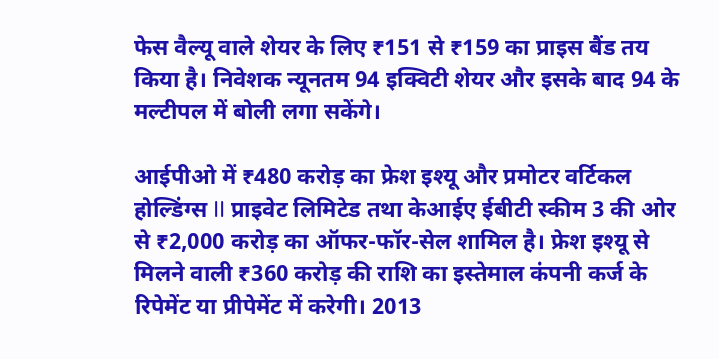फेस वैल्यू वाले शेयर के लिए ₹151 से ₹159 का प्राइस बैंड तय किया है। निवेशक न्यूनतम 94 इक्विटी शेयर और इसके बाद 94 के मल्टीपल में बोली लगा सकेंगे।

आईपीओ में ₹480 करोड़ का फ्रेश इश्यू और प्रमोटर वर्टिकल होल्डिंग्स II प्राइवेट लिमिटेड तथा केआईए ईबीटी स्कीम 3 की ओर से ₹2,000 करोड़ का ऑफर-फॉर-सेल शामिल है। फ्रेश इश्यू से मिलने वाली ₹360 करोड़ की राशि का इस्तेमाल कंपनी कर्ज के रिपेमेंट या प्रीपेमेंट में करेगी। 2013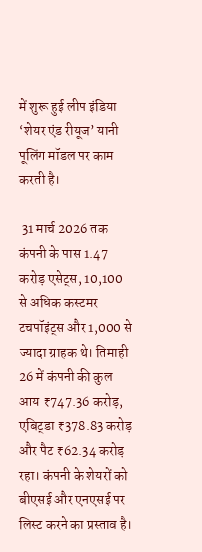में शुरू हुई लीप इंडिया ‘शेयर एंड रीयूज’ यानी पूलिंग मॉडल पर काम करती है।

 31 मार्च 2026 तक कंपनी के पास 1.47 करोड़ एसेट्स, 10,100 से अधिक कस्टमर टचपॉइंट्स और 1,000 से ज्यादा ग्राहक थे। तिमाही 26 में कंपनी की कुल आय ₹747.36 करोड़, एबिट्डा ₹378.83 करोड़ और पैट ₹62.34 करोड़ रहा। कंपनी के शेयरों को बीएसई और एनएसई पर लिस्ट करने का प्रस्ताव है।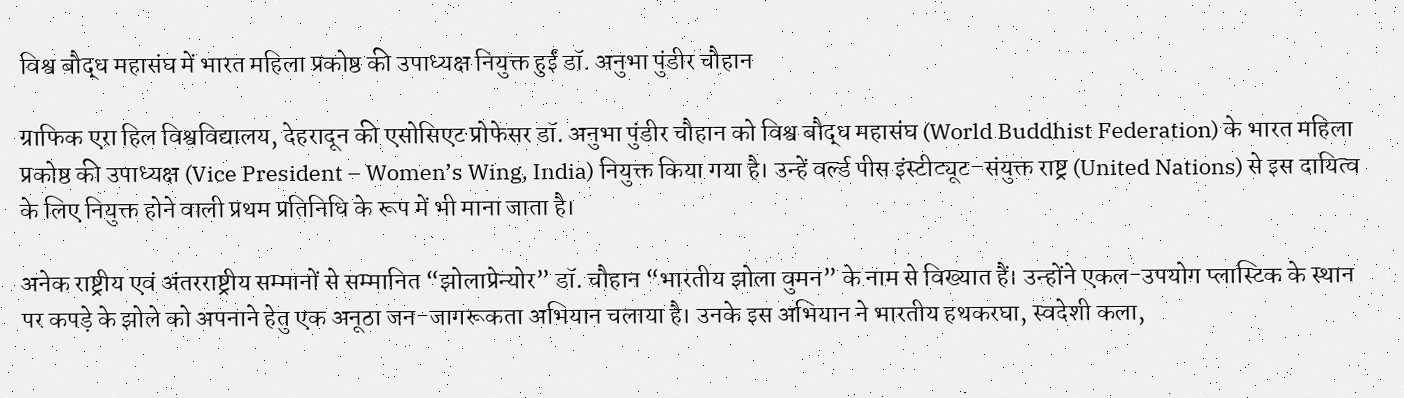विश्व बौद्ध महासंघ में भारत महिला प्रकोष्ठ की उपाध्यक्ष नियुक्त हुईं डॉ. अनुभा पुंडीर चौहान

ग्राफिक एरा हिल विश्वविद्यालय, देहरादून की एसोसिएट प्रोफेसर डॉ. अनुभा पुंडीर चौहान को विश्व बौद्ध महासंघ (World Buddhist Federation) के भारत महिला प्रकोष्ठ की उपाध्यक्ष (Vice President – Women’s Wing, India) नियुक्त किया गया है। उन्हें वर्ल्ड पीस इंस्टीट्यूट–संयुक्त राष्ट्र (United Nations) से इस दायित्व के लिए नियुक्त होने वाली प्रथम प्रतिनिधि के रूप में भी माना जाता है।

अनेक राष्ट्रीय एवं अंतरराष्ट्रीय सम्मानों से सम्मानित “झोलाप्रेन्योर” डॉ. चौहान “भारतीय झोला वुमन” के नाम से विख्यात हैं। उन्होंने एकल-उपयोग प्लास्टिक के स्थान पर कपड़े के झोले को अपनाने हेतु एक अनूठा जन-जागरूकता अभियान चलाया है। उनके इस अभियान ने भारतीय हथकरघा, स्वदेशी कला,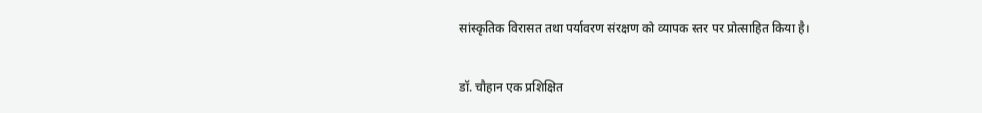सांस्कृतिक विरासत तथा पर्यावरण संरक्षण को व्यापक स्तर पर प्रोत्साहित किया है।

डॉ. चौहान एक प्रशिक्षित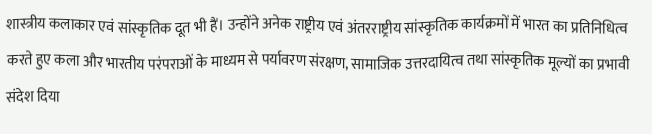शास्त्रीय कलाकार एवं सांस्कृतिक दूत भी हैं। उन्होंने अनेक राष्ट्रीय एवं अंतरराष्ट्रीय सांस्कृतिक कार्यक्रमों में भारत का प्रतिनिधित्व करते हुए कला और भारतीय परंपराओं के माध्यम से पर्यावरण संरक्षण, सामाजिक उत्तरदायित्व तथा सांस्कृतिक मूल्यों का प्रभावी संदेश दिया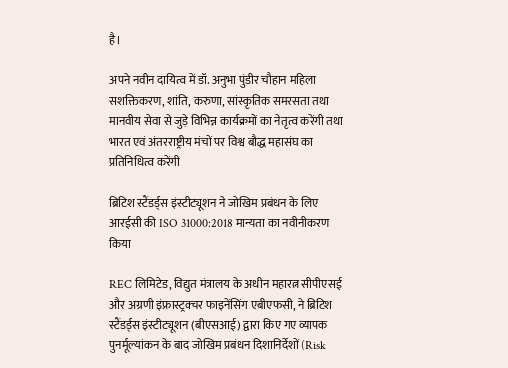है।

अपने नवीन दायित्व में डॉ. अनुभा पुंडीर चौहान महिला सशक्तिकरण, शांति, करुणा, सांस्कृतिक समरसता तथा मानवीय सेवा से जुड़े विभिन्न कार्यक्रमों का नेतृत्व करेंगी तथा भारत एवं अंतरराष्ट्रीय मंचों पर विश्व बौद्ध महासंघ का प्रतिनिधित्व करेंगी

ब्रिटिश स्टैंडर्ड्स इंस्टीट्यूशन ने जोखिम प्रबंधन के लिए आरईसी की ISO 31000:2018 मान्यता का नवीनीकरण किया

REC लिमिटेड, विद्युत मंत्रालय के अधीन महारत्न सीपीएसई और अग्रणी इंफ्रास्ट्रक्चर फाइनेंसिंग एबीएफसी, ने ब्रिटिश स्टैंडर्ड्स इंस्टीट्यूशन (बीएसआई) द्वारा किए गए व्यापक पुनर्मूल्यांकन के बाद जोखिम प्रबंधन दिशानिर्देशों (Risk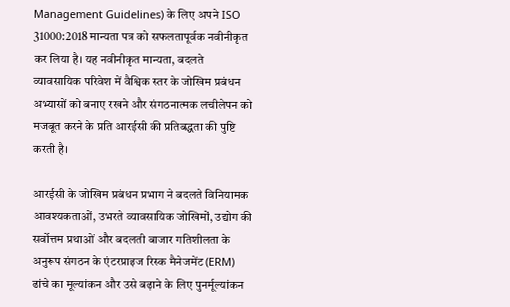Management Guidelines) के लिए अपने ISO 31000:2018 मान्यता पत्र को सफलतापूर्वक नवीनीकृत कर लिया है। यह नवीनीकृत मान्यता, बदलते व्यावसायिक परिवेश में वैश्विक स्तर के जोखिम प्रबंधन अभ्यासों को बनाए रखने और संगठनात्मक लचीलेपन को मजबूत करने के प्रति आरईसी की प्रतिबद्धता की पुष्टि करती है।

आरईसी के जोखिम प्रबंधन प्रभाग ने बदलते विनियामक आवश्यकताओं, उभरते व्यावसायिक जोखिमों, उद्योग की सर्वोत्तम प्रथाओं और बदलती बाजार गतिशीलता के अनुरूप संगठन के एंटरप्राइज रिस्क मैनेजमेंट (ERM) ढांचे का मूल्यांकन और उसे बढ़ाने के लिए पुनर्मूल्यांकन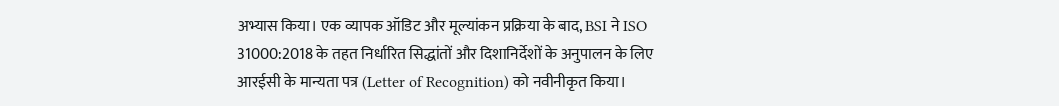अभ्यास किया। एक व्यापक ऑडिट और मूल्यांकन प्रक्रिया के बाद, BSI ने ISO 31000:2018 के तहत निर्धारित सिद्धांतों और दिशानिर्देशों के अनुपालन के लिए आरईसी के मान्यता पत्र (Letter of Recognition) को नवीनीकृत किया।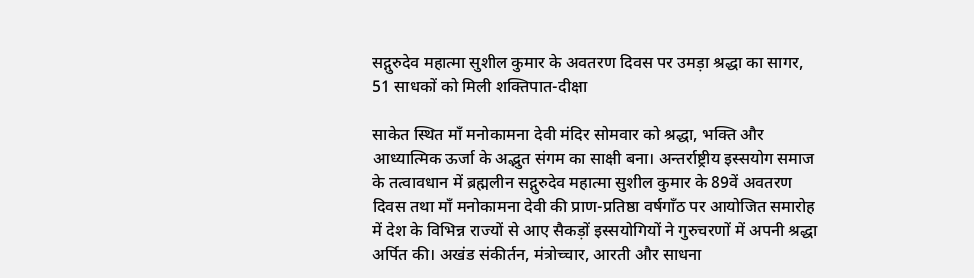सद्गुरुदेव महात्मा सुशील कुमार के अवतरण दिवस पर उमड़ा श्रद्धा का सागर, 51 साधकों को मिली शक्तिपात-दीक्षा

साकेत स्थित माँ मनोकामना देवी मंदिर सोमवार को श्रद्धा, भक्ति और आध्यात्मिक ऊर्जा के अद्भुत संगम का साक्षी बना। अन्तर्राष्ट्रीय इस्सयोग समाज के तत्वावधान में ब्रह्मलीन सद्गुरुदेव महात्मा सुशील कुमार के 89वें अवतरण दिवस तथा माँ मनोकामना देवी की प्राण-प्रतिष्ठा वर्षगाँठ पर आयोजित समारोह में देश के विभिन्न राज्यों से आए सैकड़ों इस्सयोगियों ने गुरुचरणों में अपनी श्रद्धा अर्पित की। अखंड संकीर्तन, मंत्रोच्चार, आरती और साधना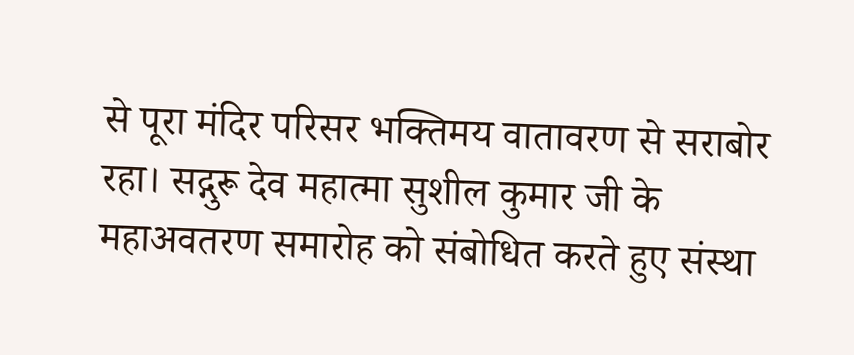से पूरा मंदिर परिसर भक्तिमय वातावरण से सराबोर रहा। सद्गुरू देव महात्मा सुशील कुमार जी के
महाअवतरण समारोह को संबोधित करते हुए संस्था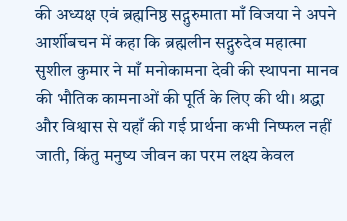की अध्यक्ष एवं ब्रह्मनिष्ठ सद्गुरुमाता माँ विजया ने अपने आर्शीबचन में कहा कि ब्रह्मलीन सद्गुरुदेव महात्मा सुशील कुमार ने माँ मनोकामना देवी की स्थापना मानव की भौतिक कामनाओं की पूर्ति के लिए की थी। श्रद्धा और विश्वास से यहाँ की गई प्रार्थना कभी निष्फल नहीं जाती, किंतु मनुष्य जीवन का परम लक्ष्य केवल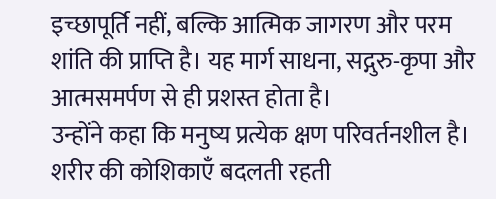इच्छापूर्ति नहीं, बल्कि आत्मिक जागरण और परम शांति की प्राप्ति है। यह मार्ग साधना, सद्गुरु-कृपा और आत्मसमर्पण से ही प्रशस्त होता है।
उन्होंने कहा कि मनुष्य प्रत्येक क्षण परिवर्तनशील है। शरीर की कोशिकाएँ बदलती रहती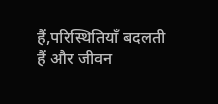हैं,परिस्थितियाँ बदलती हैं और जीवन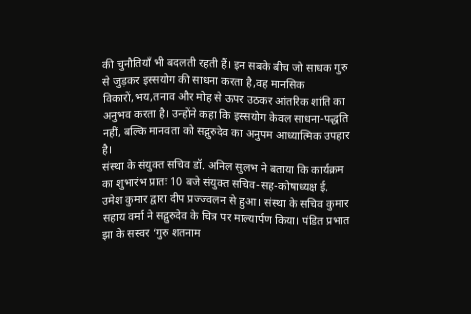की चुनौतियाँ भी बदलती रहती हैं। इन सबके बीच जो साधक गुरु से जुड़कर इस्सयोग की साधना करता है,वह मानसिक विकारों,भय,तनाव और मोह से ऊपर उठकर आंतरिक शांति का अनुभव करता है। उन्होंने कहा कि इस्सयोग केवल साधना-पद्धति नहीं, बल्कि मानवता को सद्गुरुदेव का अनुपम आध्यात्मिक उपहार है।
संस्था के संयुक्त सचिव डॉ. अनिल सुलभ ने बताया कि कार्यक्रम का शुभारंभ प्रातः 10 बजे संयुक्त सचिव-सह-कोषाध्यक्ष ई. उमेश कुमार द्वारा दीप प्रज्ज्वलन से हुआ। संस्था के सचिव कुमार सहाय वर्मा ने सद्गुरुदेव के चित्र पर माल्यार्पण किया। पंडित प्रभात झा के सस्वर ‘गुरु शतनाम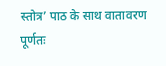स्तोत्र’ पाठ के साथ वातावरण पूर्णतः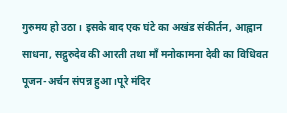गुरुमय हो उठा। इसके बाद एक घंटे का अखंड संकीर्तन, आह्वान साधना, सद्गुरुदेव की आरती तथा माँ मनोकामना देवी का विधिवत पूजन-अर्चन संपन्न हुआ।पूरे मंदिर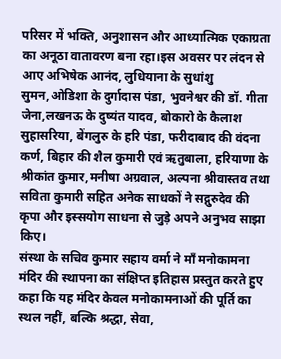परिसर में भक्ति, अनुशासन और आध्यात्मिक एकाग्रता का अनूठा वातावरण बना रहा।इस अवसर पर लंदन से आए अभिषेक आनंद, लुधियाना के सुधांशु सुमन,ओडिशा के दुर्गादास पंडा, भुवनेश्वर की डॉ. गीता जेना,लखनऊ के दुष्यंत यादव, बोकारो के कैलाश सुहासरिया, बेंगलुरु के हरि पंडा, फरीदाबाद की वंदना कर्ण, बिहार की शैल कुमारी एवं ऋतुबाला, हरियाणा के श्रीकांत कुमार,मनीषा अग्रवाल, अल्पना श्रीवास्तव तथा सविता कुमारी सहित अनेक साधकों ने सद्गुरुदेव की कृपा और इस्सयोग साधना से जुड़े अपने अनुभव साझा किए।
संस्था के सचिव कुमार सहाय वर्मा ने माँ मनोकामना मंदिर की स्थापना का संक्षिप्त इतिहास प्रस्तुत करते हुए कहा कि यह मंदिर केवल मनोकामनाओं की पूर्ति का स्थल नहीं, बल्कि श्रद्धा, सेवा,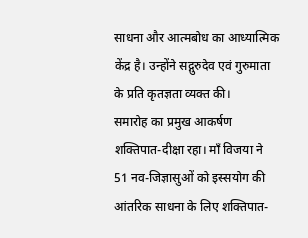साधना और आत्मबोध का आध्यात्मिक केंद्र है। उन्होंने सद्गुरुदेव एवं गुरुमाता के प्रति कृतज्ञता व्यक्त की।
समारोह का प्रमुख आकर्षण शक्तिपात-दीक्षा रहा। माँ विजया ने 51 नव-जिज्ञासुओं को इस्सयोग की आंतरिक साधना के लिए शक्तिपात-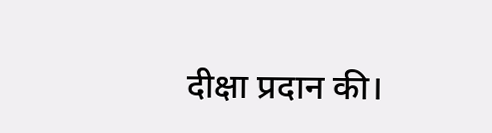दीक्षा प्रदान की।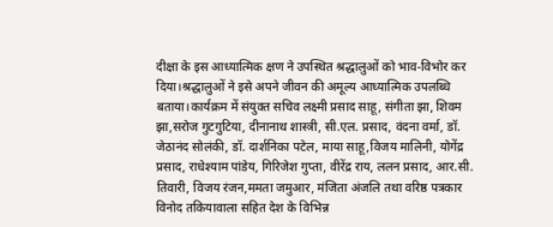दीक्षा के इस आध्यात्मिक क्षण ने उपस्थित श्रद्धालुओं को भाव-विभोर कर दिया।श्रद्धालुओं ने इसे अपने जीवन की अमूल्य आध्यात्मिक उपलब्धि बताया।कार्यक्रम में संयुक्त सचिव लक्ष्मी प्रसाद साहू, संगीता झा, शिवम झा,सरोज गुटगुटिया, दीनानाथ शास्त्री, सी.एल. प्रसाद, वंदना वर्मा, डॉ. जेठानंद सोलंकी, डॉ. दार्शनिका पटेल, माया साहू,विजय मालिनी, योगेंद्र प्रसाद, राधेश्याम पांडेय, गिरिजेश गुप्ता, वीरेंद्र राय, ललन प्रसाद, आर.सी. तिवारी, विजय रंजन,ममता जमुआर, मंजिता अंजलि तथा वरिष्ठ पत्रकार विनोद तकियावाला सहित देश के विभिन्न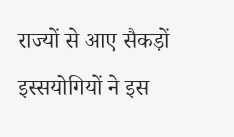राज्यों से आए सैकड़ों इस्सयोगियों ने इस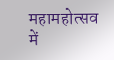महामहोत्सव में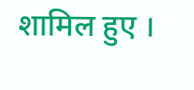शामिल हुए ।